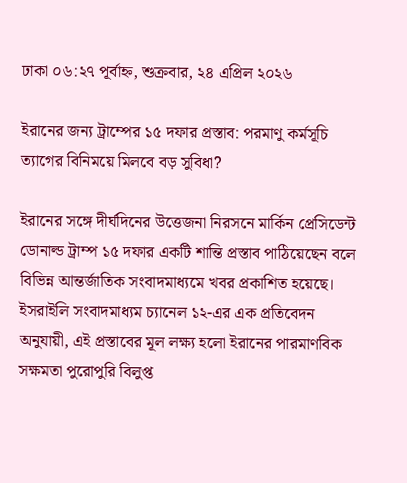ঢাকা ০৬:২৭ পূর্বাহ্ন, শুক্রবার, ২৪ এপ্রিল ২০২৬

ইরানের জন্য ট্রাম্পের ১৫ দফার প্রস্তাব: পরমাণু কর্মসূচি ত্যাগের বিনিময়ে মিলবে বড় সুবিধা?

ইরানের সঙ্গে দীর্ঘদিনের উত্তেজনা নিরসনে মার্কিন প্রেসিডেন্ট ডোনাল্ড ট্রাম্প ১৫ দফার একটি শান্তি প্রস্তাব পাঠিয়েছেন বলে বিভিন্ন আন্তর্জাতিক সংবাদমাধ্যমে খবর প্রকাশিত হয়েছে। ইসরাইলি সংবাদমাধ্যম চ্যানেল ১২-এর এক প্রতিবেদন অনুযায়ী, এই প্রস্তাবের মূল লক্ষ্য হলো ইরানের পারমাণবিক সক্ষমতা পুরোপুরি বিলুপ্ত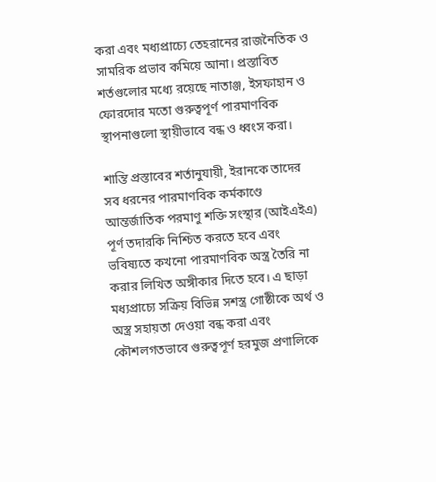করা এবং মধ্যপ্রাচ্যে তেহরানের রাজনৈতিক ও সামরিক প্রভাব কমিয়ে আনা। প্রস্তাবিত শর্তগুলোর মধ্যে রয়েছে নাতাঞ্জ, ইসফাহান ও ফোরদোর মতো গুরুত্বপূর্ণ পারমাণবিক স্থাপনাগুলো স্থায়ীভাবে বন্ধ ও ধ্বংস করা।

শান্তি প্রস্তাবের শর্তানুযায়ী, ইরানকে তাদের সব ধরনের পারমাণবিক কর্মকাণ্ডে আন্তর্জাতিক পরমাণু শক্তি সংস্থার (আইএইএ) পূর্ণ তদারকি নিশ্চিত করতে হবে এবং ভবিষ্যতে কখনো পারমাণবিক অস্ত্র তৈরি না করার লিখিত অঙ্গীকার দিতে হবে। এ ছাড়া মধ্যপ্রাচ্যে সক্রিয় বিভিন্ন সশস্ত্র গোষ্ঠীকে অর্থ ও অস্ত্র সহায়তা দেওয়া বন্ধ করা এবং কৌশলগতভাবে গুরুত্বপূর্ণ হরমুজ প্রণালিকে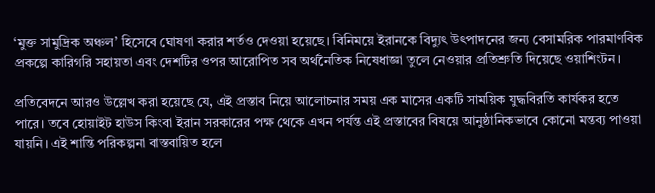‘মুক্ত সামুদ্রিক অঞ্চল’ হিসেবে ঘোষণা করার শর্তও দেওয়া হয়েছে। বিনিময়ে ইরানকে বিদ্যুৎ উৎপাদনের জন্য বেসামরিক পারমাণবিক প্রকল্পে কারিগরি সহায়তা এবং দেশটির ওপর আরোপিত সব অর্থনৈতিক নিষেধাজ্ঞা তুলে নেওয়ার প্রতিশ্রুতি দিয়েছে ওয়াশিংটন।

প্রতিবেদনে আরও উল্লেখ করা হয়েছে যে, এই প্রস্তাব নিয়ে আলোচনার সময় এক মাসের একটি সাময়িক যুদ্ধবিরতি কার্যকর হতে পারে। তবে হোয়াইট হাউস কিংবা ইরান সরকারের পক্ষ থেকে এখন পর্যন্ত এই প্রস্তাবের বিষয়ে আনুষ্ঠানিকভাবে কোনো মন্তব্য পাওয়া যায়নি। এই শান্তি পরিকল্পনা বাস্তবায়িত হলে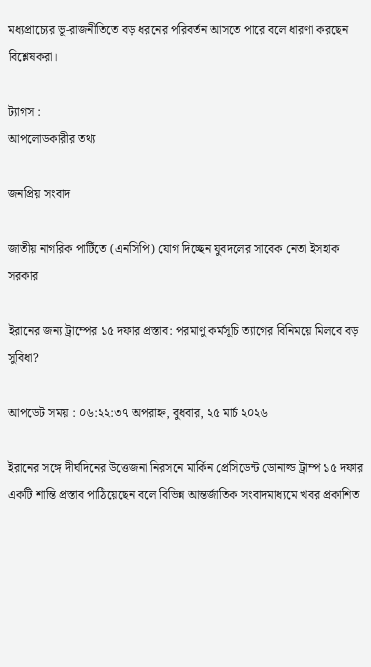মধ্যপ্রাচ্যের ভূ-রাজনীতিতে বড় ধরনের পরিবর্তন আসতে পারে বলে ধারণা করছেন বিশ্লেষকরা।

ট্যাগস :
আপলোডকারীর তথ্য

জনপ্রিয় সংবাদ

জাতীয় নাগরিক পার্টিতে (এনসিপি) যোগ দিচ্ছেন যুবদলের সাবেক নেতা ইসহাক সরকার

ইরানের জন্য ট্রাম্পের ১৫ দফার প্রস্তাব: পরমাণু কর্মসূচি ত্যাগের বিনিময়ে মিলবে বড় সুবিধা?

আপডেট সময় : ০৬:২২:৩৭ অপরাহ্ন, বুধবার, ২৫ মার্চ ২০২৬

ইরানের সঙ্গে দীর্ঘদিনের উত্তেজনা নিরসনে মার্কিন প্রেসিডেন্ট ডোনাল্ড ট্রাম্প ১৫ দফার একটি শান্তি প্রস্তাব পাঠিয়েছেন বলে বিভিন্ন আন্তর্জাতিক সংবাদমাধ্যমে খবর প্রকাশিত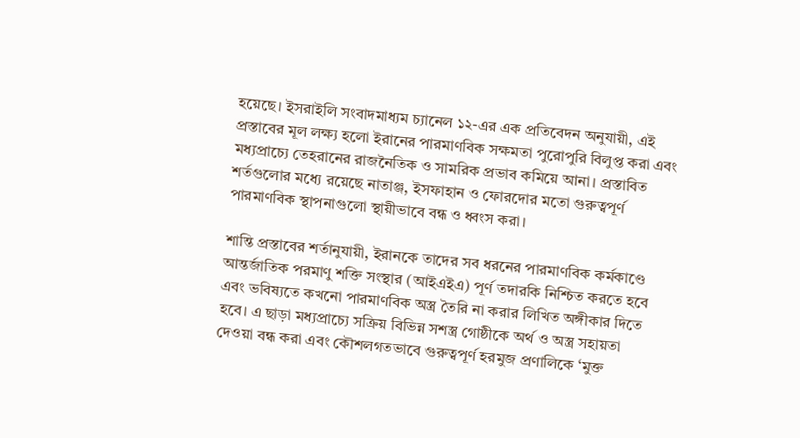হয়েছে। ইসরাইলি সংবাদমাধ্যম চ্যানেল ১২-এর এক প্রতিবেদন অনুযায়ী, এই প্রস্তাবের মূল লক্ষ্য হলো ইরানের পারমাণবিক সক্ষমতা পুরোপুরি বিলুপ্ত করা এবং মধ্যপ্রাচ্যে তেহরানের রাজনৈতিক ও সামরিক প্রভাব কমিয়ে আনা। প্রস্তাবিত শর্তগুলোর মধ্যে রয়েছে নাতাঞ্জ, ইসফাহান ও ফোরদোর মতো গুরুত্বপূর্ণ পারমাণবিক স্থাপনাগুলো স্থায়ীভাবে বন্ধ ও ধ্বংস করা।

শান্তি প্রস্তাবের শর্তানুযায়ী, ইরানকে তাদের সব ধরনের পারমাণবিক কর্মকাণ্ডে আন্তর্জাতিক পরমাণু শক্তি সংস্থার (আইএইএ) পূর্ণ তদারকি নিশ্চিত করতে হবে এবং ভবিষ্যতে কখনো পারমাণবিক অস্ত্র তৈরি না করার লিখিত অঙ্গীকার দিতে হবে। এ ছাড়া মধ্যপ্রাচ্যে সক্রিয় বিভিন্ন সশস্ত্র গোষ্ঠীকে অর্থ ও অস্ত্র সহায়তা দেওয়া বন্ধ করা এবং কৌশলগতভাবে গুরুত্বপূর্ণ হরমুজ প্রণালিকে ‘মুক্ত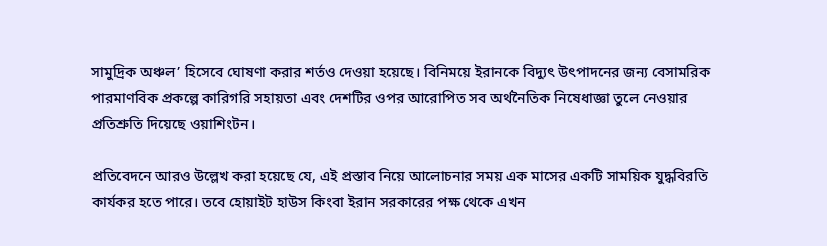সামুদ্রিক অঞ্চল’ হিসেবে ঘোষণা করার শর্তও দেওয়া হয়েছে। বিনিময়ে ইরানকে বিদ্যুৎ উৎপাদনের জন্য বেসামরিক পারমাণবিক প্রকল্পে কারিগরি সহায়তা এবং দেশটির ওপর আরোপিত সব অর্থনৈতিক নিষেধাজ্ঞা তুলে নেওয়ার প্রতিশ্রুতি দিয়েছে ওয়াশিংটন।

প্রতিবেদনে আরও উল্লেখ করা হয়েছে যে, এই প্রস্তাব নিয়ে আলোচনার সময় এক মাসের একটি সাময়িক যুদ্ধবিরতি কার্যকর হতে পারে। তবে হোয়াইট হাউস কিংবা ইরান সরকারের পক্ষ থেকে এখন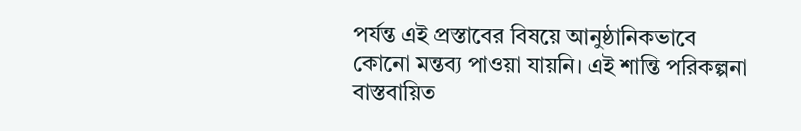পর্যন্ত এই প্রস্তাবের বিষয়ে আনুষ্ঠানিকভাবে কোনো মন্তব্য পাওয়া যায়নি। এই শান্তি পরিকল্পনা বাস্তবায়িত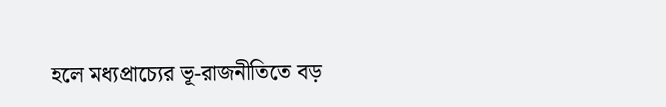হলে মধ্যপ্রাচ্যের ভূ-রাজনীতিতে বড়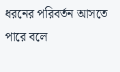ধরনের পরিবর্তন আসতে পারে বলে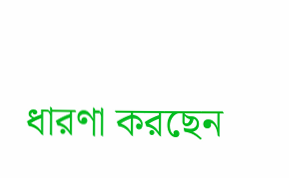ধারণা করছেন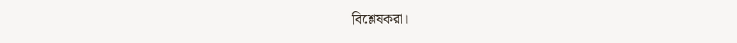বিশ্লেষকরা।